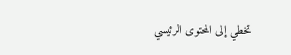تخطي إلى المحتوى الرئيسي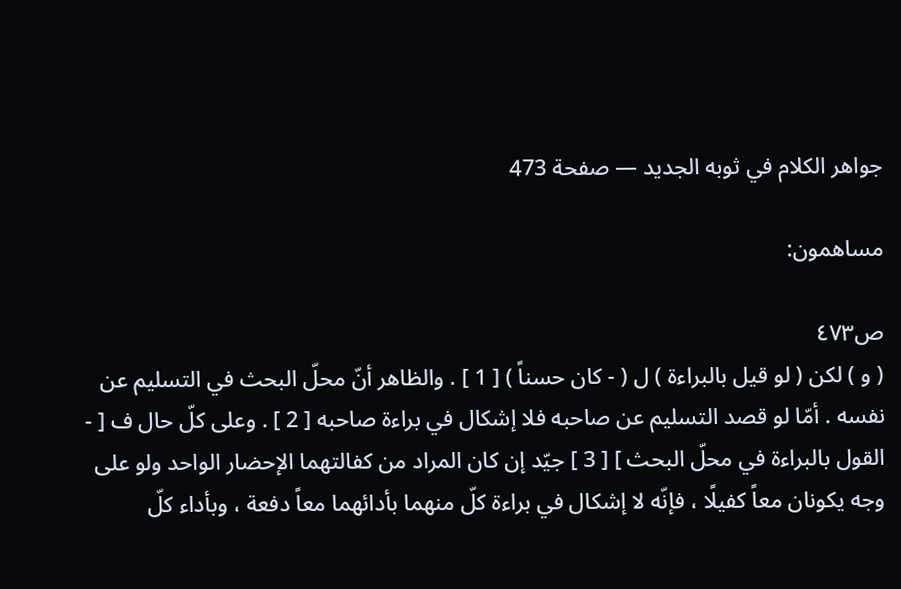جواهر الكلام في ثوبه الجديد — صفحة 473

مساهمون:

ص٤٧٣
( و ) لكن ( لو قيل بالبراءة ) ل ( - كان حسناً ) [ 1 ] . والظاهر أنّ محلّ البحث في التسليم عن نفسه . أمّا لو قصد التسليم عن صاحبه فلا إشكال في براءة صاحبه [ 2 ] . وعلى كلّ حال ف [ - القول بالبراءة في محلّ البحث ] [ 3 ] جيّد إن كان المراد من كفالتهما الإحضار الواحد ولو على وجه يكونان معاً كفيلًا ، فإنّه لا إشكال في براءة كلّ منهما بأدائهما معاً دفعة ، وبأداء كلّ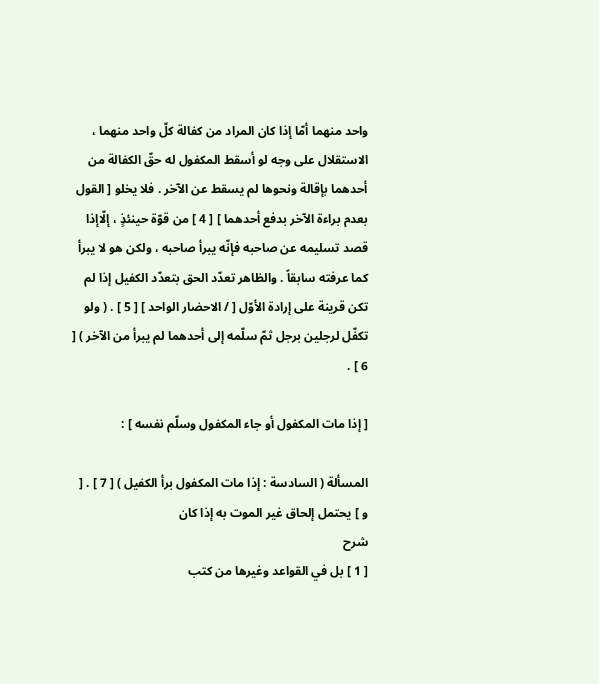واحد منهما أمّا إذا كان المراد من كفالة كلّ واحد منهما ، الاستقلال على وجه لو أسقط المكفول له حقّ الكفالة من أحدهما بإقالة ونحوها لم يسقط عن الآخر . فلا يخلو [ القول بعدم براءة الآخر بدفع أحدهما ] [ 4 ] من قوّة حينئذٍ ، إلّاإذا قصد تسليمه عن صاحبه فإنّه يبرأ صاحبه ، ولكن هو لا يبرأ كما عرفته سابقاً . والظاهر تعدّد الحق بتعدّد الكفيل إذا لم تكن قرينة على إرادة الأوّل [ / الاحضار الواحد ] [ 5 ] . ( ولو تكفّل لرجلين برجل ثمّ سلّمه إلى أحدهما لم يبرأ من الآخر ) [ 6 ] .

[ إذا مات المكفول أو جاء المكفول وسلّم نفسه ] :

المسألة ( السادسة : إذا مات المكفول برأ الكفيل ) [ 7 ] . [ و ] يحتمل إلحاق غير الموت به إذا كان
شرح
[ 1 ] بل في القواعد وغيرها من كتب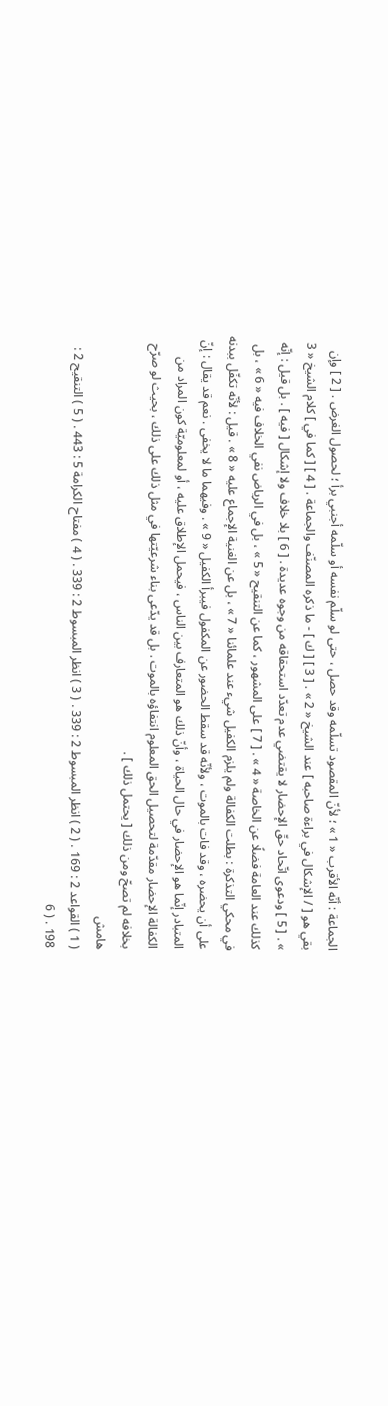الجماعة : أنّه الأقرب « 1 » ؛ لأنّ المقصود تسلّمه وقد حصل ، حتى لو سلّم نفسه أو سلّمه أجنبي برأ ؛ لحصول الغرض . [ 2 ] وإن بقي هو [ / الإشكال في براءة صاحبه ] عند الشيخ « 2 » . [ 3 ] [ ك ] - ما ذكره المصنّف والجماعة . [ 4 ] [ كما في ] كلام الشيخ « 3 » . [ 5 ] ودعوى اتّحاد حقّ الإحضار لا يقتضي عدم تعدّد استحقاقه من وجوه عديدة . [ 6 ] بلا خلاف ولا إشكال [ فيه ] . بل قيل : إنّه كذلك عند العامة فضلًا عن الخاصة « 4 » . [ 7 ] على المشهور ، كما عن التنقيح « 5 » ، بل في الرياض نفي الخلاف فيه « 6 » ، بل في محكي التذكرة : بطلت الكفالة ولم يلزم الكفيل شيء عند علمائنا « 7 » ، بل عن الغنية الإجماع عليه « 8 » . قيل : لأنّه تكفّل ببدنه على أن يحضره ، وقد فات بالموت ، ولأنّه قد سقط الحضور عن المكفول فيبرأ الكفيل « 9 » . وفيهما ما لا يخفى . نعم قد يقال : إنّ المتبادر إنّما هو الإحضار في حال الحياة ، وأنّ ذلك هو المتعارف بين الناس ، فيحمل الإطلاق عليه ، أو لمعلوميّة كون المراد من الكفالة الإحضار مقدّمة لتحصيل الحق المعلوم انتفاؤه بالموت . بل قد يدّعى بناء شرعيّتها في مثل ذلك على ذلك ، بحيث لو صرّح بخلافه لم تصحّ ومن ذلك [ يحتمل ذلك ] .
هامش
( 1 ) القواعد 2 : 169 . ( 2 ) انظر المبسوط 2 : 339 . ( 3 ) انظر المبسوط 2 : 339 . ( 4 ) مفتاح الكرامة 5 : 443 . ( 5 ) التنقيح 2 : 198 . ( 6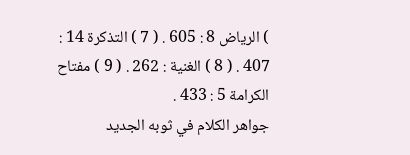) الرياض 8 : 605 . ( 7 ) التذكرة 14 : 407 . ( 8 ) الغنية : 262 . ( 9 ) مفتاح الكرامة 5 : 433 .
جواهر الكلام في ثوبه الجديد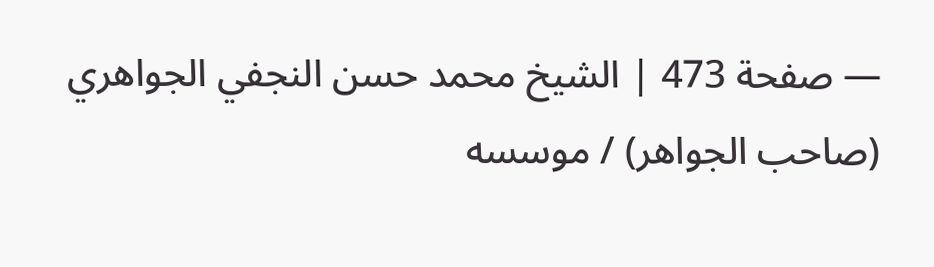— صفحة 473 | الشيخ محمد حسن النجفي الجواهري (صاحب الجواهر) / موسسه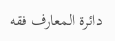دائرة المعارف فقه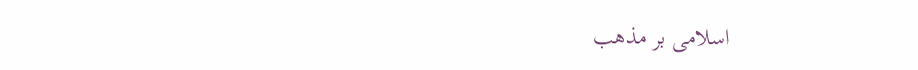اسلامى بر مذهب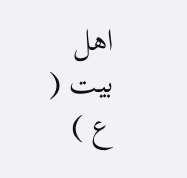اهل بيت ( ع )